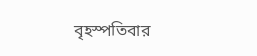বৃহস্পতিবার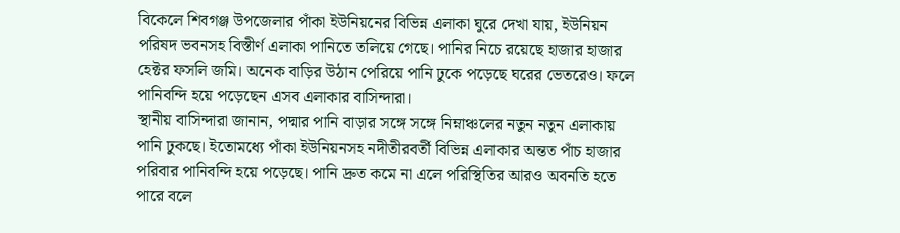বিকেলে শিবগঞ্জ উপজেলার পাঁকা ইউনিয়নের বিভিন্ন এলাকা ঘুরে দেখা যায়, ইউনিয়ন পরিষদ ভবনসহ বিস্তীর্ণ এলাকা পানিতে তলিয়ে গেছে। পানির নিচে রয়েছে হাজার হাজার হেক্টর ফসলি জমি। অনেক বাড়ির উঠান পেরিয়ে পানি ঢুকে পড়েছে ঘরের ভেতরেও। ফলে পানিবন্দি হয়ে পড়েছেন এসব এলাকার বাসিন্দারা।
স্থানীয় বাসিন্দারা জানান, পদ্মার পানি বাড়ার সঙ্গে সঙ্গে নিম্নাঞ্চলের নতুন নতুন এলাকায় পানি ঢুকছে। ইতোমধ্যে পাঁকা ইউনিয়নসহ নদীতীরবর্তী বিভিন্ন এলাকার অন্তত পাঁচ হাজার পরিবার পানিবন্দি হয়ে পড়েছে। পানি দ্রুত কমে না এলে পরিস্থিতির আরও অবনতি হতে পারে বলে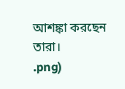আশঙ্কা করছেন তারা।
.png)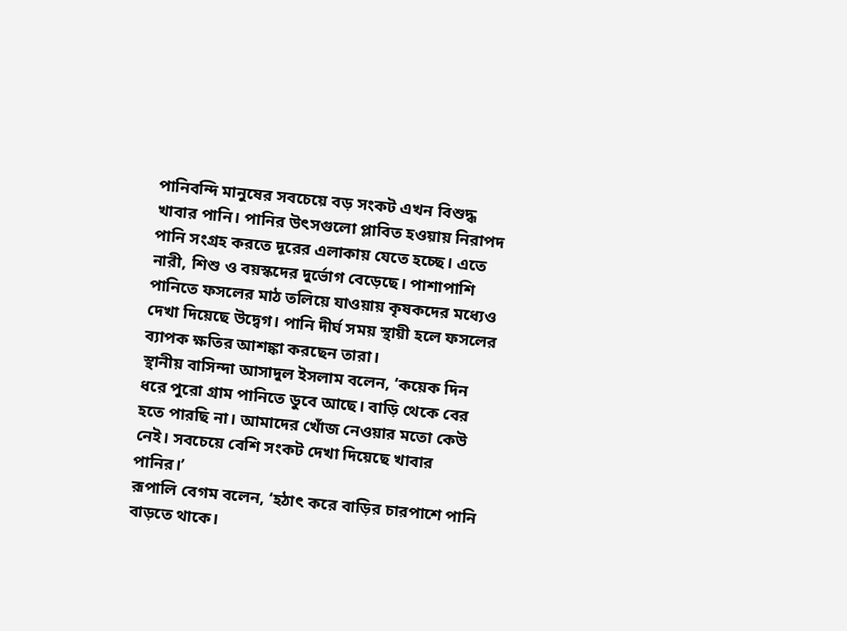পানিবন্দি মানুষের সবচেয়ে বড় সংকট এখন বিশুদ্ধ খাবার পানি। পানির উৎসগুলো প্লাবিত হওয়ায় নিরাপদ পানি সংগ্রহ করতে দূরের এলাকায় যেতে হচ্ছে। এতে নারী, শিশু ও বয়স্কদের দুর্ভোগ বেড়েছে। পাশাপাশি পানিতে ফসলের মাঠ তলিয়ে যাওয়ায় কৃষকদের মধ্যেও দেখা দিয়েছে উদ্বেগ। পানি দীর্ঘ সময় স্থায়ী হলে ফসলের ব্যাপক ক্ষতির আশঙ্কা করছেন তারা।
স্থানীয় বাসিন্দা আসাদুল ইসলাম বলেন, ‘কয়েক দিন ধরে পুরো গ্রাম পানিতে ডুবে আছে। বাড়ি থেকে বের হতে পারছি না। আমাদের খোঁজ নেওয়ার মতো কেউ নেই। সবচেয়ে বেশি সংকট দেখা দিয়েছে খাবার পানির।’
রূপালি বেগম বলেন, ‘হঠাৎ করে বাড়ির চারপাশে পানি বাড়তে থাকে।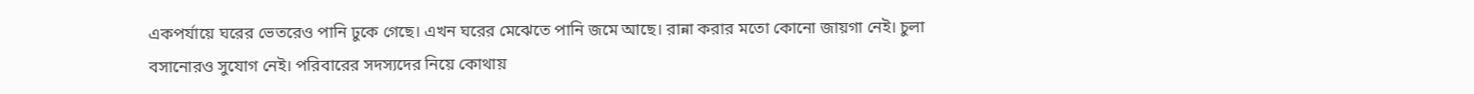একপর্যায়ে ঘরের ভেতরেও পানি ঢুকে গেছে। এখন ঘরের মেঝেতে পানি জমে আছে। রান্না করার মতো কোনো জায়গা নেই। চুলা বসানোরও সুযোগ নেই। পরিবারের সদস্যদের নিয়ে কোথায়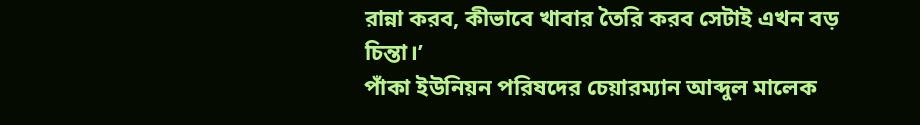রান্না করব, কীভাবে খাবার তৈরি করব সেটাই এখন বড় চিন্তা।’
পাঁকা ইউনিয়ন পরিষদের চেয়ারম্যান আব্দুল মালেক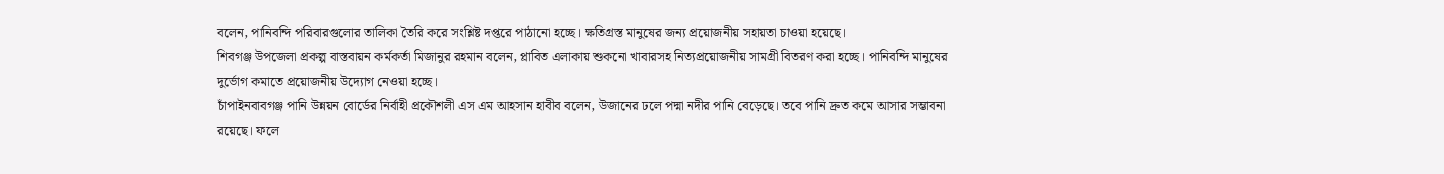বলেন, পানিবন্দি পরিবারগুলোর তালিকা তৈরি করে সংশ্লিষ্ট দপ্তরে পাঠানো হচ্ছে। ক্ষতিগ্রস্ত মানুষের জন্য প্রয়োজনীয় সহায়তা চাওয়া হয়েছে।
শিবগঞ্জ উপজেলা প্রকল্প বাস্তবায়ন কর্মকর্তা মিজানুর রহমান বলেন, প্লাবিত এলাকায় শুকনো খাবারসহ নিত্যপ্রয়োজনীয় সামগ্রী বিতরণ করা হচ্ছে। পানিবন্দি মানুষের দুর্ভোগ কমাতে প্রয়োজনীয় উদ্যোগ নেওয়া হচ্ছে।
চাঁপাইনবাবগঞ্জ পানি উন্নয়ন বোর্ডের নির্বাহী প্রকৌশলী এস এম আহসান হাবীব বলেন, উজানের ঢলে পদ্মা নদীর পানি বেড়েছে। তবে পানি দ্রুত কমে আসার সম্ভাবনা রয়েছে। ফলে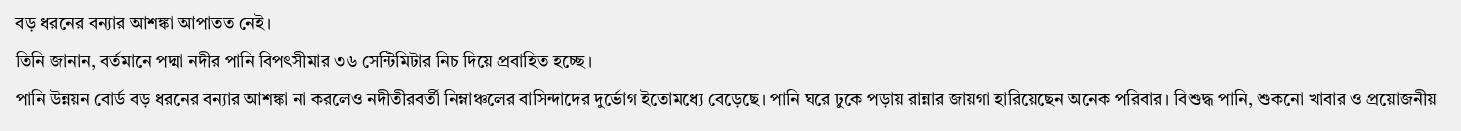বড় ধরনের বন্যার আশঙ্কা আপাতত নেই।
তিনি জানান, বর্তমানে পদ্মা নদীর পানি বিপৎসীমার ৩৬ সেন্টিমিটার নিচ দিয়ে প্রবাহিত হচ্ছে।
পানি উন্নয়ন বোর্ড বড় ধরনের বন্যার আশঙ্কা না করলেও নদীতীরবর্তী নিম্নাঞ্চলের বাসিন্দাদের দুর্ভোগ ইতোমধ্যে বেড়েছে। পানি ঘরে ঢুকে পড়ায় রান্নার জায়গা হারিয়েছেন অনেক পরিবার। বিশুদ্ধ পানি, শুকনো খাবার ও প্রয়োজনীয়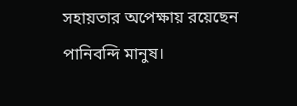সহায়তার অপেক্ষায় রয়েছেন পানিবন্দি মানুষ।